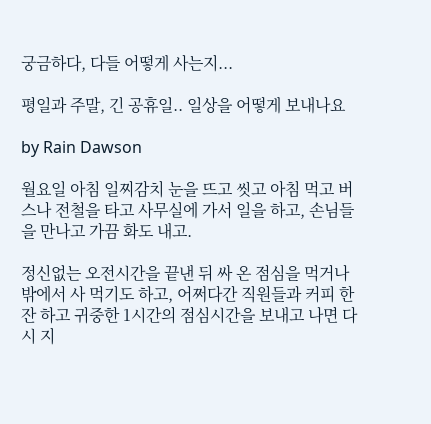궁금하다, 다들 어떻게 사는지...

평일과 주말, 긴 공휴일.. 일상을 어떻게 보내나요

by Rain Dawson

월요일 아침 일찌감치 눈을 뜨고 씻고 아침 먹고 버스나 전철을 타고 사무실에 가서 일을 하고, 손님들을 만나고 가끔 화도 내고.

정신없는 오전시간을 끝낸 뒤 싸 온 점심을 먹거나 밖에서 사 먹기도 하고, 어쩌다간 직원들과 커피 한 잔 하고 귀중한 1시간의 점심시간을 보내고 나면 다시 지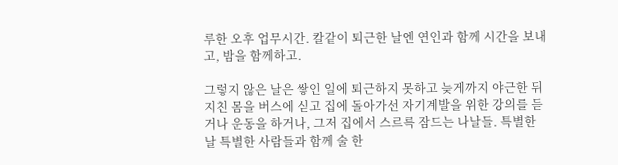루한 오후 업무시간. 칼같이 퇴근한 날엔 연인과 함께 시간을 보내고, 밤을 함께하고.

그렇지 않은 날은 쌓인 일에 퇴근하지 못하고 늦게까지 야근한 뒤 지친 몸을 버스에 싣고 집에 돌아가선 자기계발을 위한 강의를 듣거나 운동을 하거나, 그저 집에서 스르륵 잠드는 나날들. 특별한 날 특별한 사람들과 함께 술 한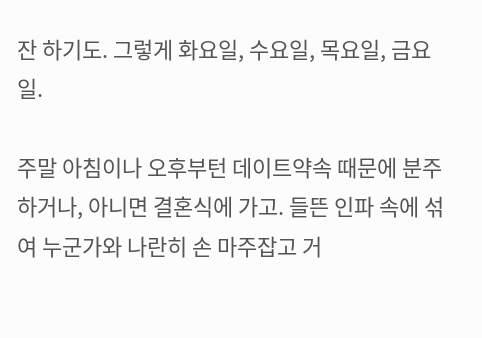잔 하기도. 그렇게 화요일, 수요일, 목요일, 금요일.

주말 아침이나 오후부턴 데이트약속 때문에 분주하거나, 아니면 결혼식에 가고. 들뜬 인파 속에 섞여 누군가와 나란히 손 마주잡고 거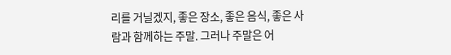리를 거닐겠지, 좋은 장소, 좋은 음식, 좋은 사람과 함께하는 주말. 그러나 주말은 어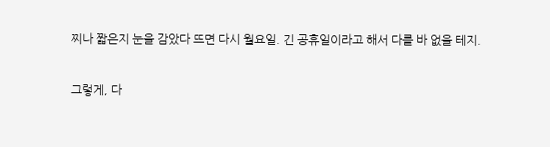찌나 짧은지 눈을 감았다 뜨면 다시 월요일. 긴 공휴일이라고 해서 다를 바 없을 테지.

그렇게, 다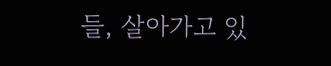들, 살아가고 있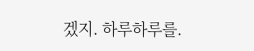겠지. 하루하루를.